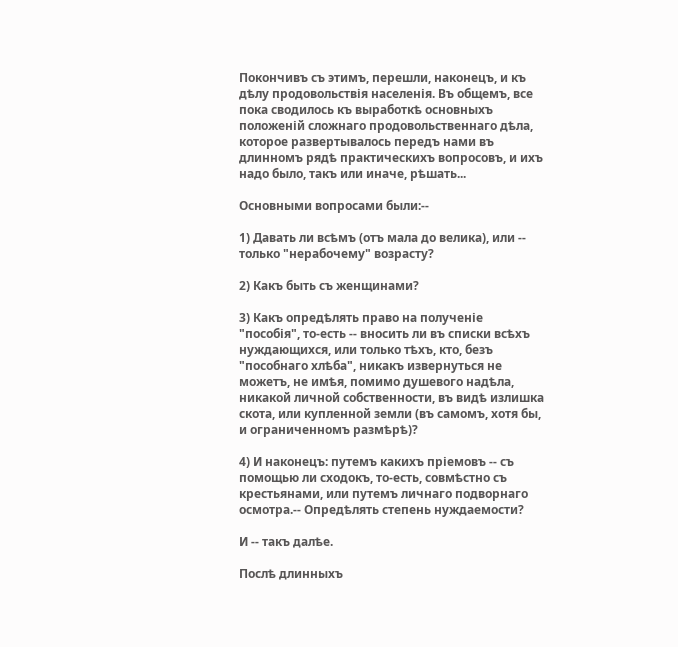Покончивъ съ этимъ, перешли, наконецъ, и къ дѣлу продовольствія населенія. Въ общемъ, все пока сводилось къ выработкѣ основныхъ положеній сложнаго продовольственнаго дѣла, которое развертывалось передъ нами въ длинномъ рядѣ практическихъ вопросовъ, и ихъ надо было, такъ или иначе, рѣшать...

Основными вопросами были:--

1) Давать ли всѣмъ (отъ мала до велика), или -- только "нерабочему" возрасту?

2) Какъ быть съ женщинами?

3) Какъ опредѣлять право на полученіе "пособія", то-есть -- вносить ли въ списки всѣхъ нуждающихся, или только тѣхъ, кто, безъ "пособнаго хлѣба", никакъ извернуться не можетъ, не имѣя, помимо душевого надѣла, никакой личной собственности, въ видѣ излишка скота, или купленной земли (въ самомъ, хотя бы, и ограниченномъ размѣрѣ)?

4) И наконецъ: путемъ какихъ пріемовъ -- съ помощью ли сходокъ, то-есть, совмѣстно съ крестьянами, или путемъ личнаго подворнаго осмотра.-- Опредѣлять степень нуждаемости?

И -- такъ далѣе.

Послѣ длинныхъ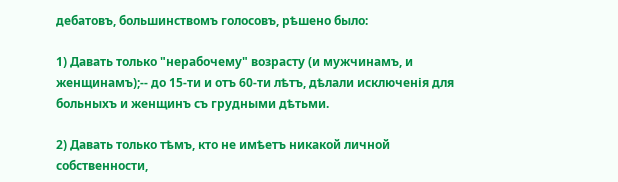дебатовъ, большинствомъ голосовъ, рѣшено было:

1) Давать только "нерабочему" возрасту (и мужчинамъ, и женщинамъ);-- до 15-ти и отъ 60-ти лѣтъ, дѣлали исключенія для больныхъ и женщинъ съ грудными дѣтьми.

2) Давать только тѣмъ, кто не имѣетъ никакой личной собственности,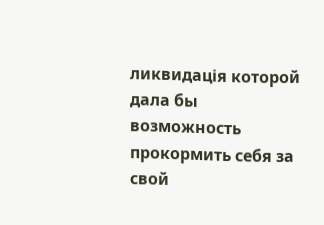ликвидація которой дала бы возможность прокормить себя за свой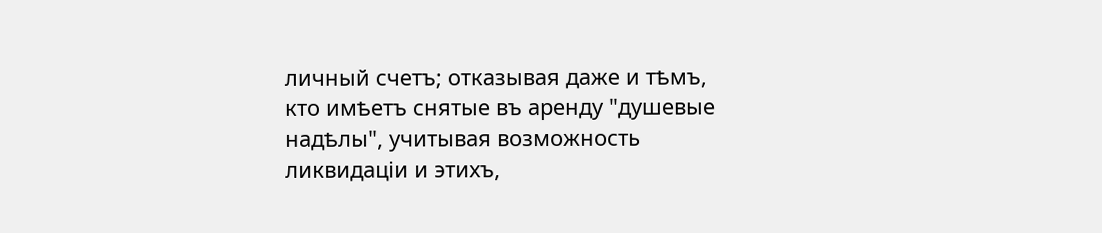личный счетъ; отказывая даже и тѣмъ, кто имѣетъ снятые въ аренду "душевые надѣлы", учитывая возможность ликвидаціи и этихъ,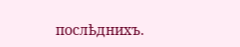послѣднихъ.